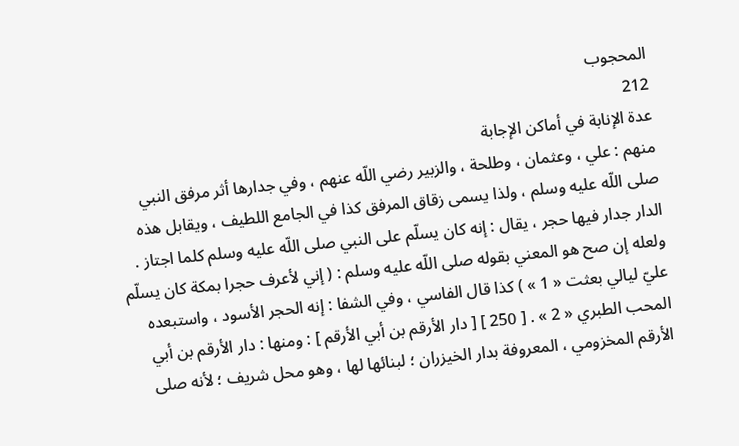المحجوب
212
عدة الإنابة في أماكن الإجابة
منهم : علي ، وعثمان ، وطلحة ، والزبير رضي اللّه عنهم ، وفي جدارها أثر مرفق النبي صلى اللّه عليه وسلم ، ولذا يسمى زقاق المرفق كذا في الجامع اللطيف ، ويقابل هذه الدار جدار فيها حجر ، يقال : إنه كان يسلّم على النبي صلى اللّه عليه وسلم كلما اجتاز . ولعله إن صح هو المعني بقوله صلى اللّه عليه وسلم : ( إني لأعرف حجرا بمكة كان يسلّم عليّ ليالي بعثت « 1 » ) كذا قال الفاسي ، وفي الشفا : إنه الحجر الأسود ، واستبعده المحب الطبري « 2 » . [ 250 ] [ دار الأرقم بن أبي الأرقم ] : ومنها : دار الأرقم بن أبي الأرقم المخزومي ، المعروفة بدار الخيزران ؛ لبنائها لها ، وهو محل شريف ؛ لأنه صلى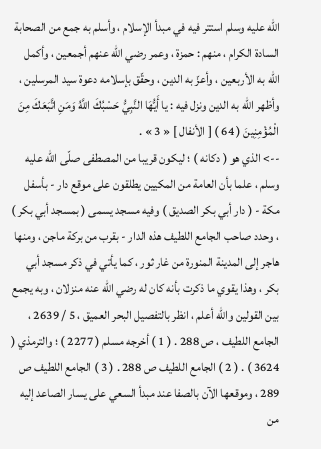اللّه عليه وسلم استتر فيه في مبدأ الإسلام ، وأسلم به جمع من الصحابة السادة الكرام ، منهم : حمزة ، وعمر رضي اللّه عنهم أجمعين ، وأكمل اللّه به الأربعين ، وأعزّ به الدين ، وحقّق بإسلامه دعوة سيد المرسلين ، وأظهر اللّه به الدين ونزل فيه : يا أَيُّهَا النَّبِيُّ حَسْبُكَ اللَّهُ وَمَنِ اتَّبَعَكَ مِنَ الْمُؤْمِنِينَ ( 64 ) [ الأنفال ] « 3 » .
--> الذي هو ( دكانه ) ؛ ليكون قريبا من المصطفى صلّى اللّه عليه وسلم ، علما بأن العامة من المكيين يطلقون على موقع دار - بأسفل مكة - ( دار أبي بكر الصديق ) وفيه مسجد يسمى ( بمسجد أبي بكر ) ، وحدد صاحب الجامع اللطيف هذه الدار - بقرب من بركة ماجن ، ومنها هاجر إلى المدينة المنورة من غار ثور ، كما يأتي في ذكر مسجد أبي بكر ، وهذا يقوي ما ذكرت بأنه كان له رضي اللّه عنه منزلان ، وبه يجمع بين القولين واللّه أعلم ، انظر بالتفصيل البحر العميق ، 5 / 2639 ، الجامع اللطيف ، ص 288 . ( 1 ) أخرجه مسلم ( 2277 ) ؛ والترمذي ( 3624 ) . ( 2 ) الجامع اللطيف ص 288 . ( 3 ) الجامع اللطيف ص 289 ، وموقعها الآن بالصفا عند مبدأ السعي على يسار الصاعد إليه من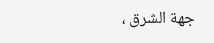جهة الشرق ،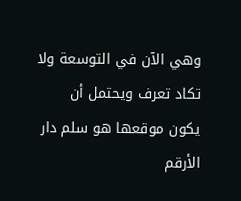وهي الآن في التوسعة ولا تكاد تعرف ويحتمل أن يكون موقعها هو سلم دار الأرقم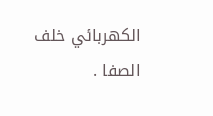الكهربائي خلف الصفا .